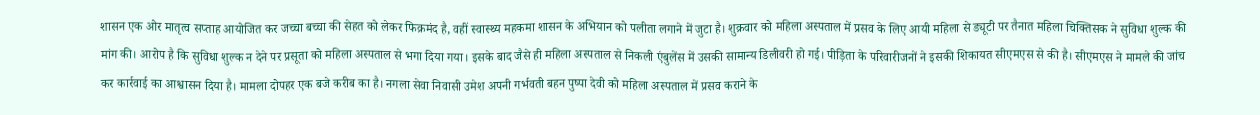शासन एक ओर मातृत्व सप्ताह आयोजित कर जच्चा बच्चा की सेहत को लेकर फिक्रमंद है, वहीं स्वास्थ्य महकमा शासन के अभियान को पलीता लगाने में जुटा है। शुक्रवार को महिला अस्पताल में प्रसव के लिए आयी महिला से ड्यूटी पर तैनात महिला चिक्तिसक ने सुविधा शुल्क की मांग की। आरोप है कि सुविधा शुल्क न देने पर प्रसूता को महिला अस्पताल से भगा दिया गया। इसके बाद जैसे ही महिला अस्पताल से निकली एंबुलेंस में उसकी सामान्य डिलीवरी हो गई। पीड़िता के परिवारीजनों ने इसकी शिकायत सीएमएस से की है। सीएमएस ने मामले की जांच कर कार्रवाई का आश्वासन दिया है। मामला दोपहर एक बजे करीब का है। नगला सेवा निवासी उमेश अपनी गर्भवती बहन पुष्पा देवी को महिला अस्पताल में प्रसव कराने के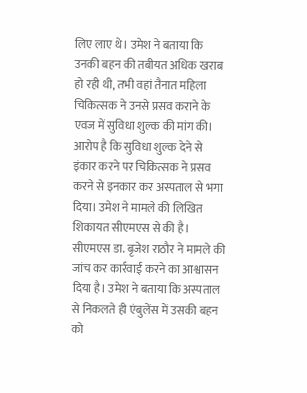लिए लाए थे। उमेश ने बताया कि उनकी बहन की तबीयत अधिक खराब हो रही थी, तभी वहां तैनात महिला चिकित्सक ने उनसे प्रसव कराने के एवज में सुविधा शुल्क की मांग की। आरोप है कि सुविधा शुल्क देने से इंकार करने पर चिकित्सक ने प्रसव करने से इनकार कर अस्पताल से भगा दिया। उमेश ने मामले की लिखित शिकायत सीएमएस से की है। सीएमएस डा. बृजेश राठौर ने मामले की जांच कर कार्रवाई करने का आश्वासन दिया है। उमेश ने बताया कि अस्पताल से निकलते ही एंबुलेंस में उसकी बहन को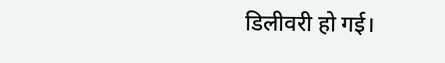डिलीवरी हो गई।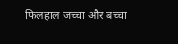फिलहाल जच्चा और बच्चा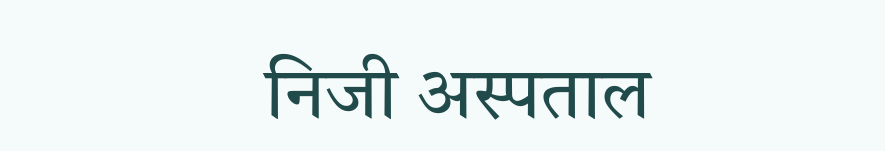निजी अस्पताल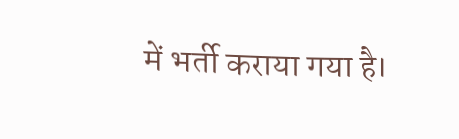में भर्ती कराया गया है।